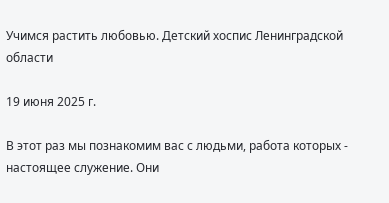Учимся растить любовью. Детский хоспис Ленинградской области

19 июня 2025 г.

В этот раз мы познакомим вас с людьми, работа которых - настоящее служение. Они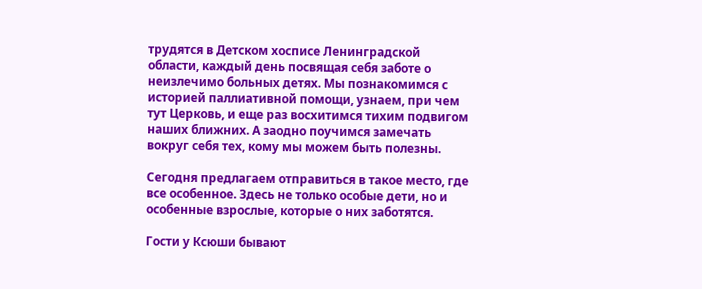трудятся в Детском хосписе Ленинградской области, каждый день посвящая себя заботе о неизлечимо больных детях. Мы познакомимся с историей паллиативной помощи, узнаем, при чем тут Церковь, и еще раз восхитимся тихим подвигом наших ближних. А заодно поучимся замечать вокруг себя тех, кому мы можем быть полезны.

Сегодня предлагаем отправиться в такое место, где все особенное. Здесь не только особые дети, но и особенные взрослые, которые о них заботятся.

Гости у Ксюши бывают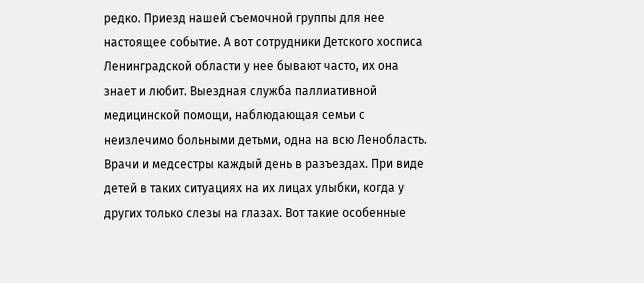редко. Приезд нашей съемочной группы для нее настоящее событие. А вот сотрудники Детского хосписа Ленинградской области у нее бывают часто, их она знает и любит. Выездная служба паллиативной медицинской помощи, наблюдающая семьи с неизлечимо больными детьми, одна на всю Ленобласть. Врачи и медсестры каждый день в разъездах. При виде детей в таких ситуациях на их лицах улыбки, когда у других только слезы на глазах. Вот такие особенные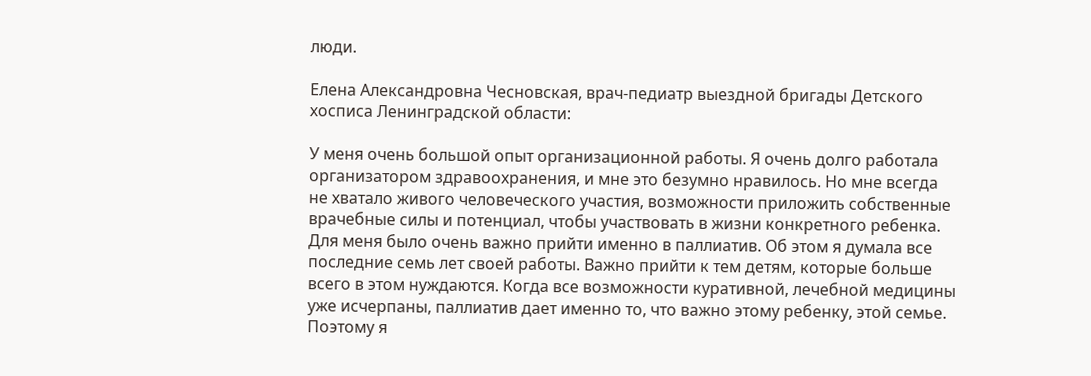люди.

Елена Александровна Чесновская, врач-педиатр выездной бригады Детского хосписа Ленинградской области:

У меня очень большой опыт организационной работы. Я очень долго работала организатором здравоохранения, и мне это безумно нравилось. Но мне всегда не хватало живого человеческого участия, возможности приложить собственные врачебные силы и потенциал, чтобы участвовать в жизни конкретного ребенка. Для меня было очень важно прийти именно в паллиатив. Об этом я думала все последние семь лет своей работы. Важно прийти к тем детям, которые больше всего в этом нуждаются. Когда все возможности куративной, лечебной медицины уже исчерпаны, паллиатив дает именно то, что важно этому ребенку, этой семье. Поэтому я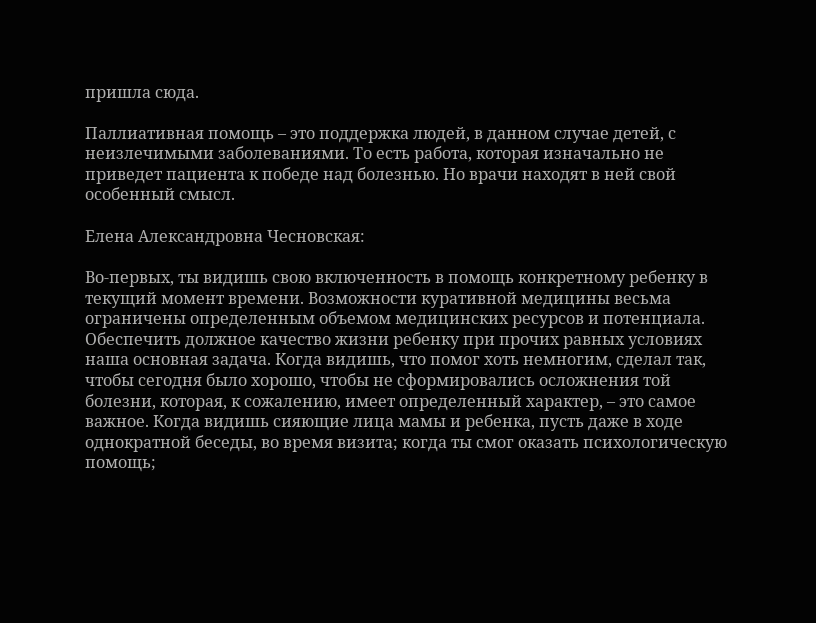пришла сюда.

Паллиативная помощь – это поддержка людей, в данном случае детей, с неизлечимыми заболеваниями. То есть работа, которая изначально не приведет пациента к победе над болезнью. Но врачи находят в ней свой особенный смысл.

Елена Александровна Чесновская:

Во-первых, ты видишь свою включенность в помощь конкретному ребенку в текущий момент времени. Возможности куративной медицины весьма ограничены определенным объемом медицинских ресурсов и потенциала. Обеспечить должное качество жизни ребенку при прочих равных условиях наша основная задача. Когда видишь, что помог хоть немногим, сделал так, чтобы сегодня было хорошо, чтобы не сформировались осложнения той болезни, которая, к сожалению, имеет определенный характер, – это самое важное. Когда видишь сияющие лица мамы и ребенка, пусть даже в ходе однократной беседы, во время визита; когда ты смог оказать психологическую помощь;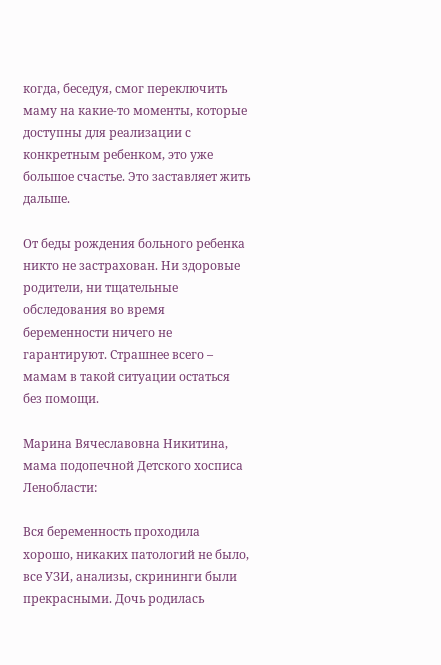когда, беседуя, смог переключить маму на какие-то моменты, которые доступны для реализации с конкретным ребенком, это уже большое счастье. Это заставляет жить дальше.

От беды рождения больного ребенка никто не застрахован. Ни здоровые родители, ни тщательные обследования во время беременности ничего не гарантируют. Страшнее всего – мамам в такой ситуации остаться без помощи.

Марина Вячеславовна Никитина, мама подопечной Детского хосписа Ленобласти:

Вся беременность проходила хорошо, никаких патологий не было, все УЗИ, анализы, скрининги были прекрасными. Дочь родилась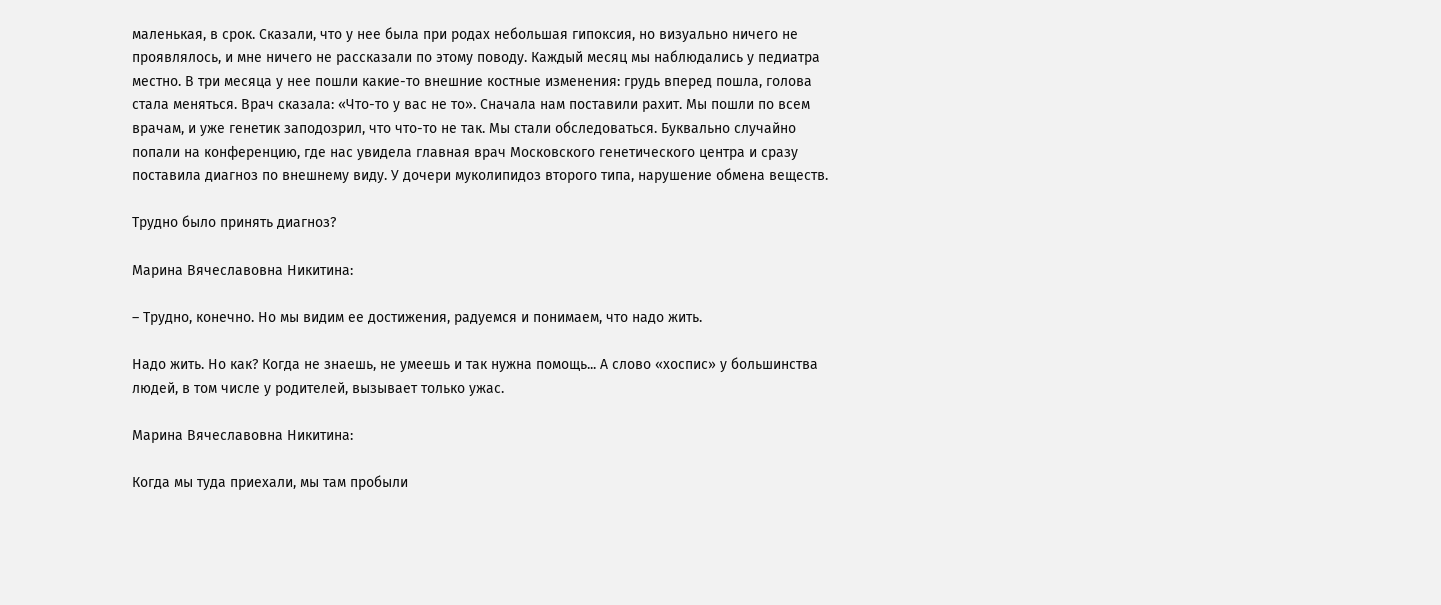маленькая, в срок. Сказали, что у нее была при родах небольшая гипоксия, но визуально ничего не проявлялось, и мне ничего не рассказали по этому поводу. Каждый месяц мы наблюдались у педиатра местно. В три месяца у нее пошли какие-то внешние костные изменения: грудь вперед пошла, голова стала меняться. Врач сказала: «Что-то у вас не то». Сначала нам поставили рахит. Мы пошли по всем врачам, и уже генетик заподозрил, что что-то не так. Мы стали обследоваться. Буквально случайно попали на конференцию, где нас увидела главная врач Московского генетического центра и сразу поставила диагноз по внешнему виду. У дочери муколипидоз второго типа, нарушение обмена веществ.

Трудно было принять диагноз?

Марина Вячеславовна Никитина:

– Трудно, конечно. Но мы видим ее достижения, радуемся и понимаем, что надо жить.

Надо жить. Но как? Когда не знаешь, не умеешь и так нужна помощь... А слово «хоспис» у большинства людей, в том числе у родителей, вызывает только ужас.

Марина Вячеславовна Никитина:

Когда мы туда приехали, мы там пробыли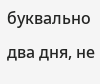буквально два дня, не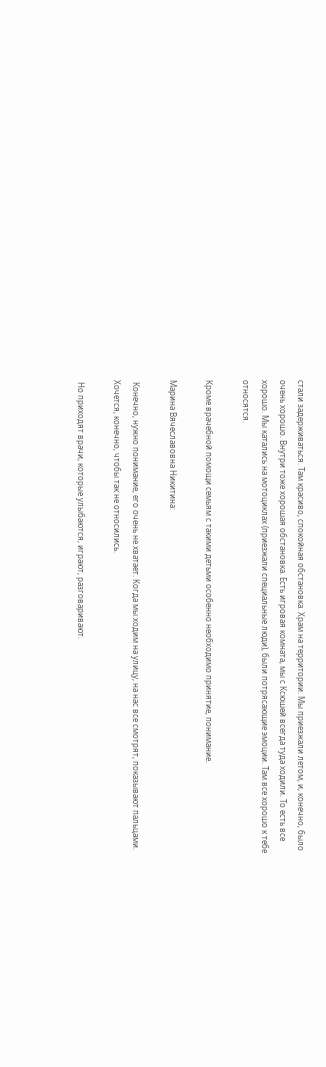стали задерживаться. Там красиво, спокойная обстановка. Храм на территории. Мы приезжали летом, и, конечно, было очень хорошо. Внутри тоже хорошая обстановка. Есть игровая комната, мы с Ксюшей всегда туда ходили. То есть все хорошо. Мы катались на мотоциклах (приезжали специальные люди), были потрясающие эмоции. Там все хорошо к тебе относятся.

Кроме врачебной помощи семьям с такими детьми особенно необходимо принятие, понимание.

Марина Вячеславовна Никитина:

 Конечно, нужно понимание, его очень не хватает. Когда мы ходим на улицу, на нас все смотрят, показывают пальцами. Хочется, конечно, чтобы так не относились.

 Но приходят врачи, которые улыбаются, играют, разговаривают.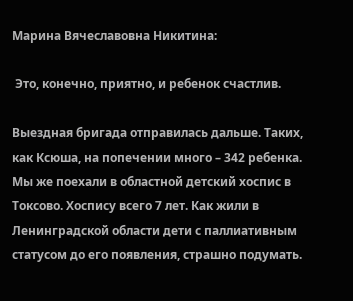Марина Вячеславовна Никитина:

 Это, конечно, приятно, и ребенок счастлив.

Выездная бригада отправилась дальше. Таких, как Ксюша, на попечении много – 342 ребенка. Мы же поехали в областной детский хоспис в Токсово. Хоспису всего 7 лет. Как жили в Ленинградской области дети с паллиативным статусом до его появления, страшно подумать.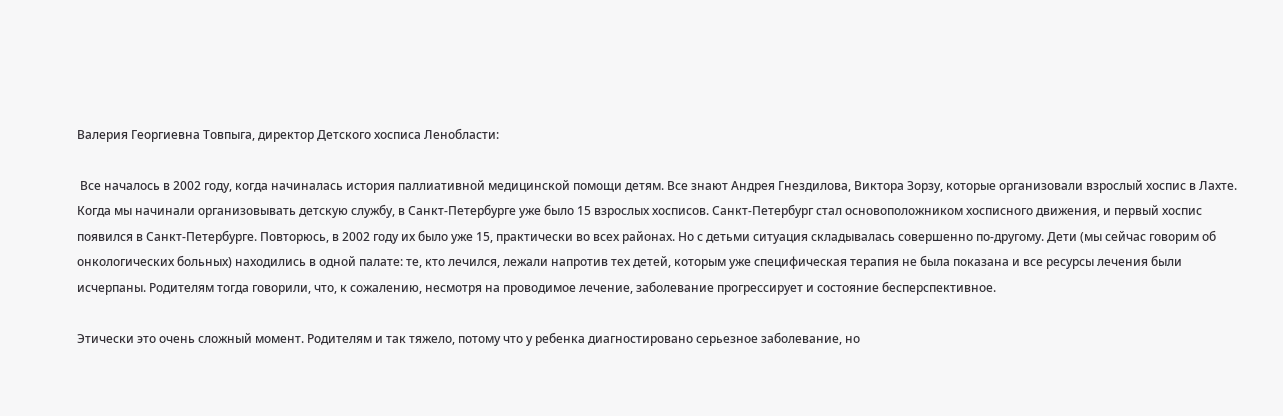Валерия Георгиевна Товпыга, директор Детского хосписа Ленобласти:

 Все началось в 2002 году, когда начиналась история паллиативной медицинской помощи детям. Все знают Андрея Гнездилова, Виктора Зорзу, которые организовали взрослый хоспис в Лахте. Когда мы начинали организовывать детскую службу, в Санкт-Петербурге уже было 15 взрослых хосписов. Санкт-Петербург стал основоположником хосписного движения, и первый хоспис появился в Санкт-Петербурге. Повторюсь, в 2002 году их было уже 15, практически во всех районах. Но с детьми ситуация складывалась совершенно по-другому. Дети (мы сейчас говорим об онкологических больных) находились в одной палате: те, кто лечился, лежали напротив тех детей, которым уже специфическая терапия не была показана и все ресурсы лечения были исчерпаны. Родителям тогда говорили, что, к сожалению, несмотря на проводимое лечение, заболевание прогрессирует и состояние бесперспективное.

Этически это очень сложный момент. Родителям и так тяжело, потому что у ребенка диагностировано серьезное заболевание, но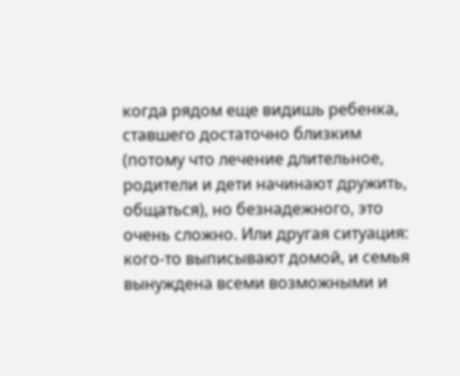когда рядом еще видишь ребенка, ставшего достаточно близким (потому что лечение длительное, родители и дети начинают дружить, общаться), но безнадежного, это очень сложно. Или другая ситуация: кого-то выписывают домой, и семья вынуждена всеми возможными и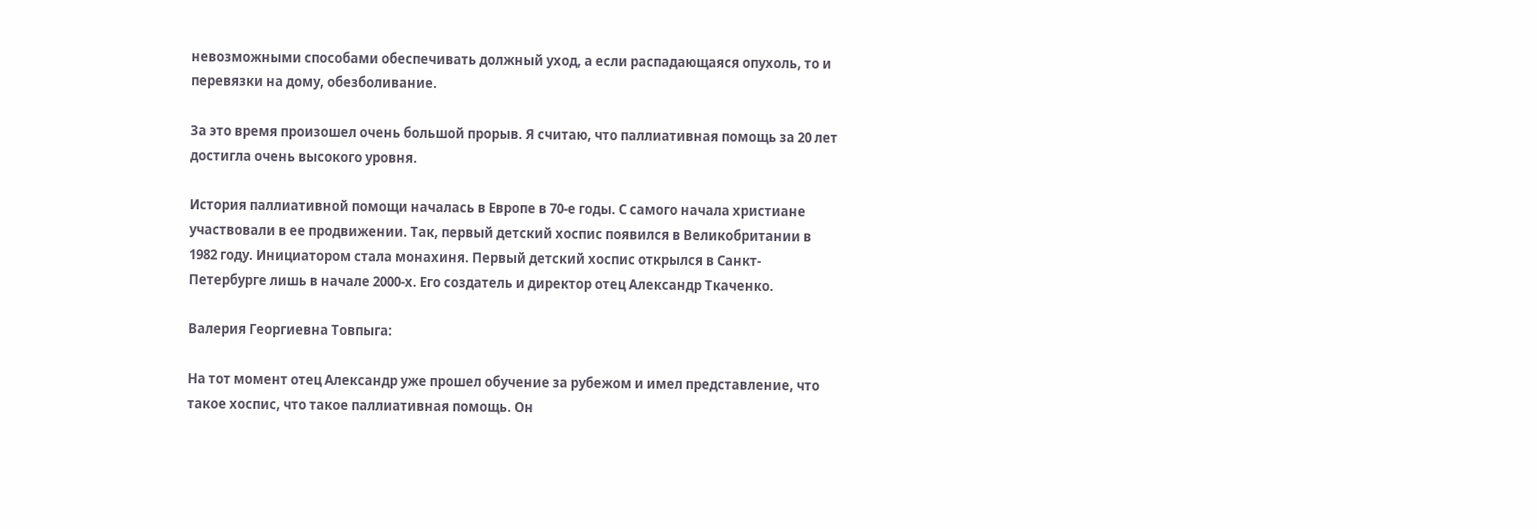невозможными способами обеспечивать должный уход, а если распадающаяся опухоль, то и перевязки на дому, обезболивание.

За это время произошел очень большой прорыв. Я считаю, что паллиативная помощь за 20 лет достигла очень высокого уровня.

История паллиативной помощи началась в Европе в 70-е годы. С самого начала христиане участвовали в ее продвижении. Так, первый детский хоспис появился в Великобритании в 1982 году. Инициатором стала монахиня. Первый детский хоспис открылся в Санкт-Петербурге лишь в начале 2000-х. Его создатель и директор отец Александр Ткаченко.

Валерия Георгиевна Товпыга:

На тот момент отец Александр уже прошел обучение за рубежом и имел представление, что такое хоспис, что такое паллиативная помощь. Он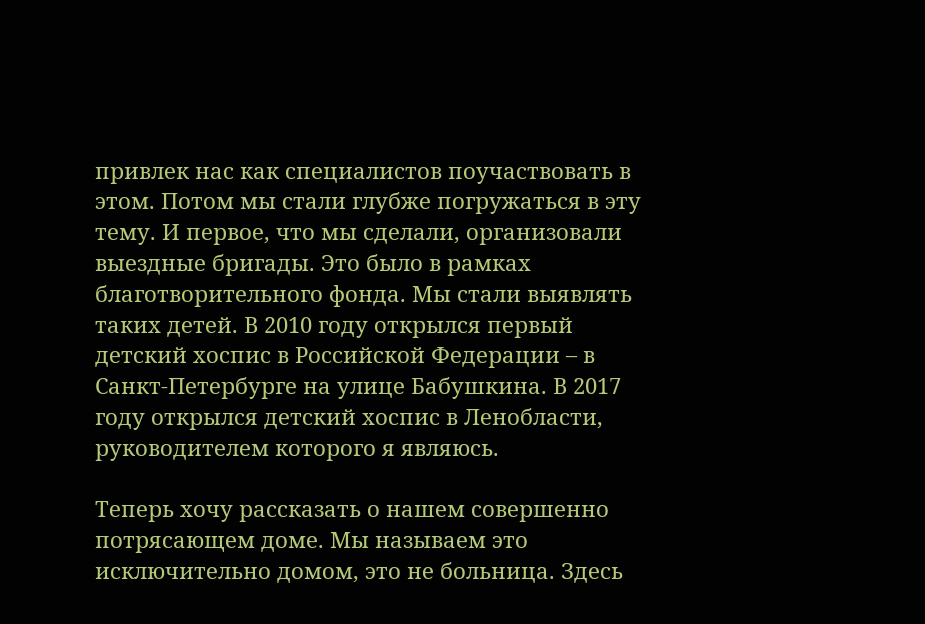привлек нас как специалистов поучаствовать в этом. Потом мы стали глубже погружаться в эту тему. И первое, что мы сделали, организовали выездные бригады. Это было в рамках благотворительного фонда. Мы стали выявлять таких детей. В 2010 году открылся первый детский хоспис в Российской Федерации – в Санкт-Петербурге на улице Бабушкина. В 2017 году открылся детский хоспис в Ленобласти, руководителем которого я являюсь.

Теперь хочу рассказать о нашем совершенно потрясающем доме. Мы называем это исключительно домом, это не больница. Здесь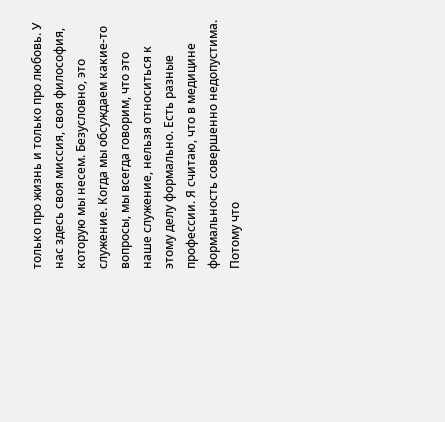только про жизнь и только про любовь. У нас здесь своя миссия, своя философия, которую мы несем. Безусловно, это служение. Когда мы обсуждаем какие-то вопросы, мы всегда говорим, что это наше служение, нельзя относиться к этому делу формально. Есть разные профессии. Я считаю, что в медицине формальность совершенно недопустима. Потому что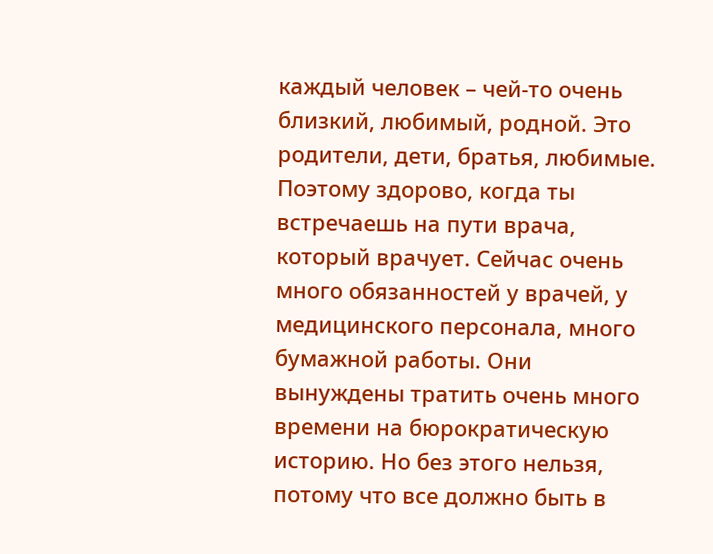каждый человек – чей-то очень близкий, любимый, родной. Это родители, дети, братья, любимые. Поэтому здорово, когда ты встречаешь на пути врача, который врачует. Сейчас очень много обязанностей у врачей, у медицинского персонала, много бумажной работы. Они вынуждены тратить очень много времени на бюрократическую историю. Но без этого нельзя, потому что все должно быть в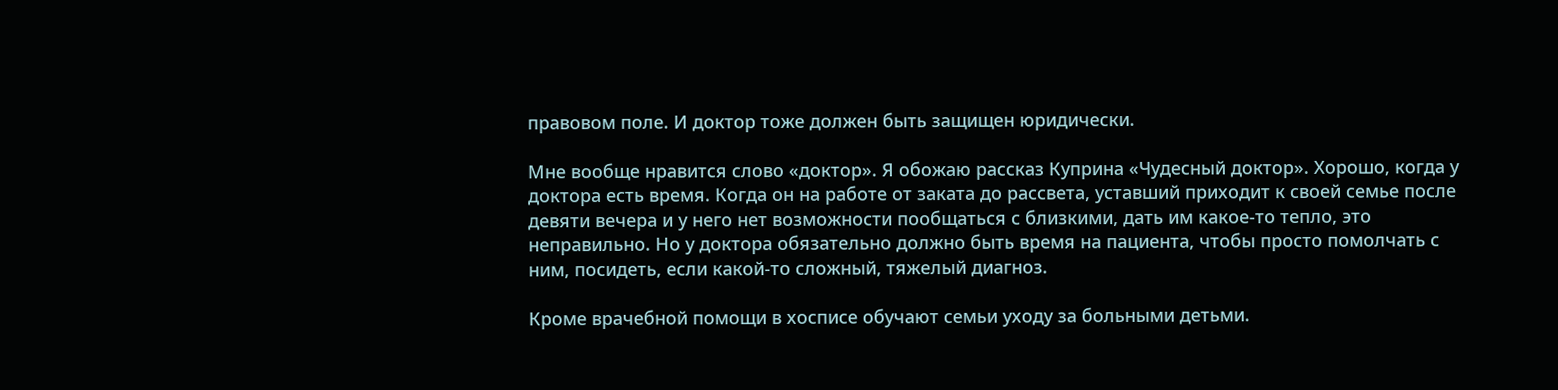правовом поле. И доктор тоже должен быть защищен юридически.

Мне вообще нравится слово «доктор». Я обожаю рассказ Куприна «Чудесный доктор». Хорошо, когда у доктора есть время. Когда он на работе от заката до рассвета, уставший приходит к своей семье после девяти вечера и у него нет возможности пообщаться с близкими, дать им какое-то тепло, это неправильно. Но у доктора обязательно должно быть время на пациента, чтобы просто помолчать с ним, посидеть, если какой-то сложный, тяжелый диагноз.

Кроме врачебной помощи в хосписе обучают семьи уходу за больными детьми.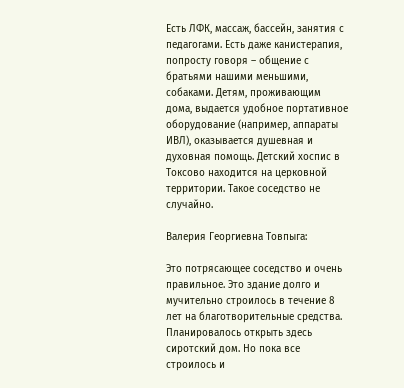Есть ЛФК, массаж, бассейн, занятия с педагогами. Есть даже канистерапия, попросту говоря – общение с братьями нашими меньшими, собаками. Детям, проживающим дома, выдается удобное портативное оборудование (например, аппараты ИВЛ), оказывается душевная и духовная помощь. Детский хоспис в Токсово находится на церковной территории. Такое соседство не случайно.

Валерия Георгиевна Товпыга:

Это потрясающее соседство и очень правильное. Это здание долго и мучительно строилось в течение 8 лет на благотворительные средства. Планировалось открыть здесь сиротский дом. Но пока все строилось и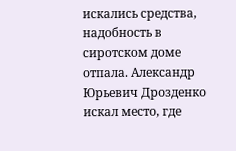искались средства, надобность в сиротском доме отпала. Александр Юрьевич Дрозденко искал место, где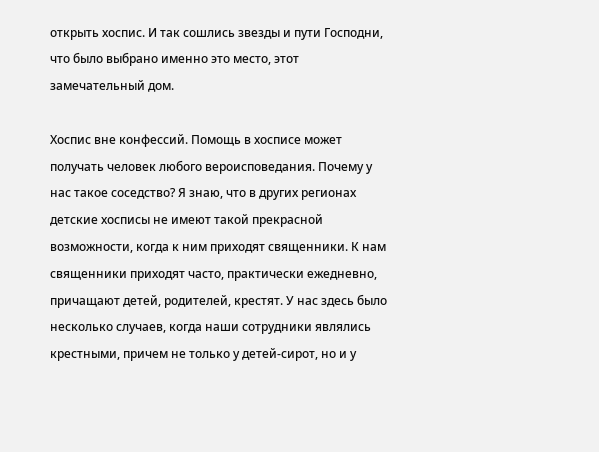открыть хоспис. И так сошлись звезды и пути Господни, что было выбрано именно это место, этот замечательный дом.

Хоспис вне конфессий. Помощь в хосписе может получать человек любого вероисповедания. Почему у нас такое соседство? Я знаю, что в других регионах детские хосписы не имеют такой прекрасной возможности, когда к ним приходят священники. К нам священники приходят часто, практически ежедневно, причащают детей, родителей, крестят. У нас здесь было несколько случаев, когда наши сотрудники являлись крестными, причем не только у детей-сирот, но и у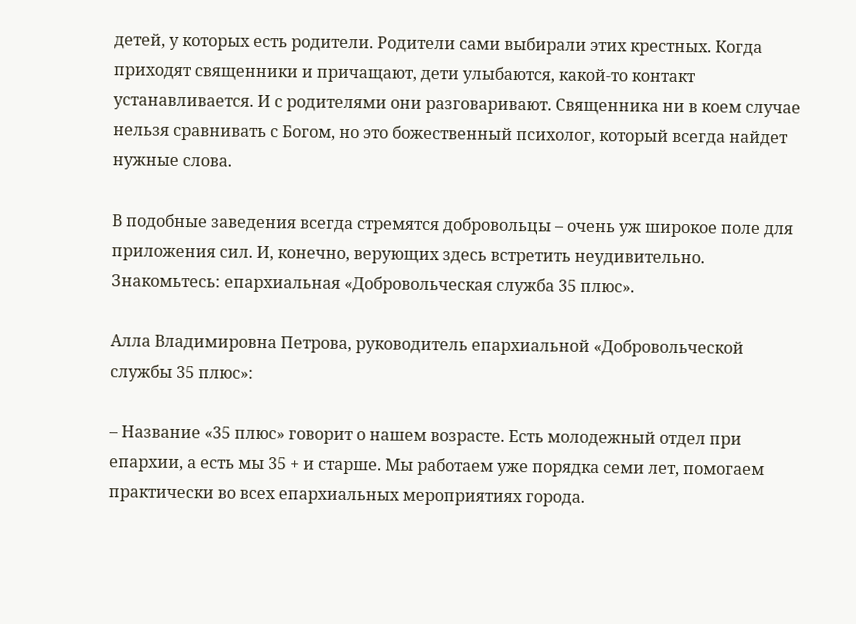детей, у которых есть родители. Родители сами выбирали этих крестных. Когда приходят священники и причащают, дети улыбаются, какой-то контакт устанавливается. И с родителями они разговаривают. Священника ни в коем случае нельзя сравнивать с Богом, но это божественный психолог, который всегда найдет нужные слова.

В подобные заведения всегда стремятся добровольцы – очень уж широкое поле для приложения сил. И, конечно, верующих здесь встретить неудивительно. Знакомьтесь: епархиальная «Добровольческая служба 35 плюс».

Алла Владимировна Петрова, руководитель епархиальной «Добровольческой службы 35 плюс»:

– Название «35 плюс» говорит о нашем возрасте. Есть молодежный отдел при епархии, а есть мы 35 + и старше. Мы работаем уже порядка семи лет, помогаем практически во всех епархиальных мероприятиях города.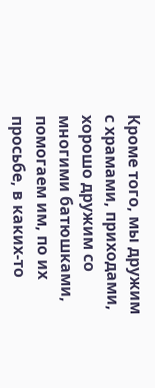Кроме того, мы дружим с храмами, приходами, хорошо дружим со многими батюшками, помогаем им, по их просьбе, в каких-то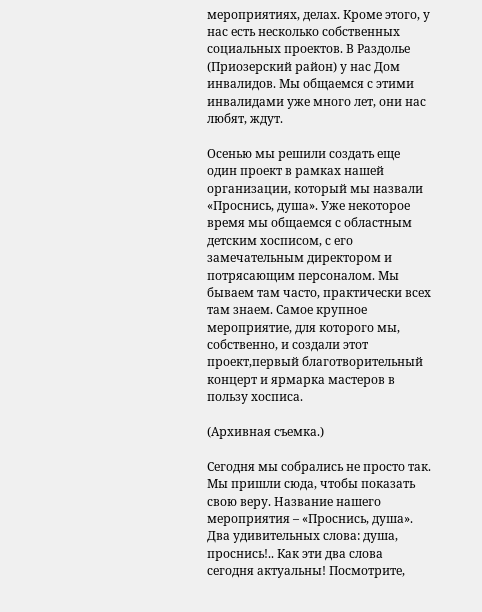мероприятиях, делах. Кроме этого, у нас есть несколько собственных социальных проектов. В Раздолье (Приозерский район) у нас Дом инвалидов. Мы общаемся с этими инвалидами уже много лет, они нас любят, ждут.

Осенью мы решили создать еще один проект в рамках нашей организации, который мы назвали «Проснись, душа». Уже некоторое время мы общаемся с областным детским хосписом, с его замечательным директором и потрясающим персоналом. Мы бываем там часто, практически всех там знаем. Самое крупное мероприятие, для которого мы, собственно, и создали этот проект,первый благотворительный концерт и ярмарка мастеров в пользу хосписа.

(Архивная съемка.)

Сегодня мы собрались не просто так. Мы пришли сюда, чтобы показать свою веру. Название нашего мероприятия – «Проснись, душа». Два удивительных слова: душа, проснись!.. Как эти два слова сегодня актуальны! Посмотрите,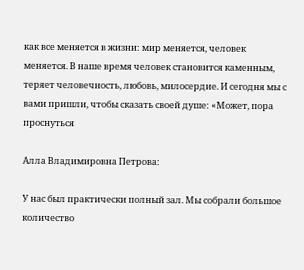как все меняется в жизни: мир меняется, человек меняется. В наше время человек становится каменным, теряет человечность, любовь, милосердие. И сегодня мы с вами пришли, чтобы сказать своей душе: «Может, пора проснуться

Алла Владимировна Петрова:

У нас был практически полный зал. Мы собрали большое количество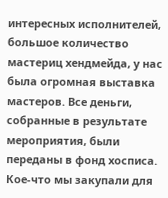интересных исполнителей, большое количество мастериц хендмейда, у нас была огромная выставка мастеров. Все деньги, собранные в результате мероприятия, были переданы в фонд хосписа. Кое-что мы закупали для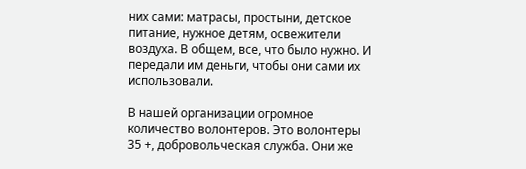них сами: матрасы, простыни, детское питание, нужное детям, освежители воздуха. В общем, все, что было нужно. И передали им деньги, чтобы они сами их использовали.

В нашей организации огромное количество волонтеров. Это волонтеры 35 +, добровольческая служба. Они же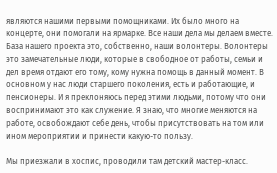являются нашими первыми помощниками. Их было много на концерте, они помогали на ярмарке. Все наши дела мы делаем вместе. База нашего проекта это, собственно, наши волонтеры. Волонтеры это замечательные люди, которые в свободное от работы, семьи и дел время отдают его тому, кому нужна помощь в данный момент. В основном у нас люди старшего поколения, есть и работающие, и пенсионеры. И я преклоняюсь перед этими людьми, потому что они воспринимают это как служение. Я знаю, что многие меняются на работе, освобождают себе день, чтобы присутствовать на том или ином мероприятии и принести какую-то пользу.

Мы приезжали в хоспис, проводили там детский мастер-класс.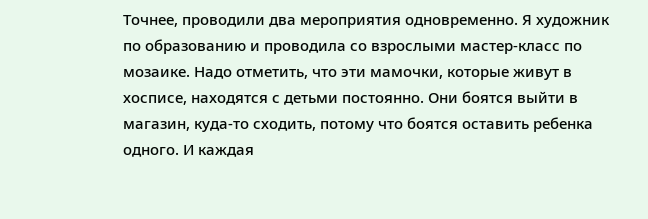Точнее, проводили два мероприятия одновременно. Я художник по образованию и проводила со взрослыми мастер-класс по мозаике. Надо отметить, что эти мамочки, которые живут в хосписе, находятся с детьми постоянно. Они боятся выйти в магазин, куда-то сходить, потому что боятся оставить ребенка одного. И каждая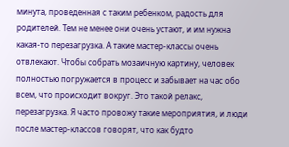минута, проведенная с таким ребенком, радость для родителей. Тем не менее они очень устают, и им нужна какая-то перезагрузка. А такие мастер-классы очень отвлекают. Чтобы собрать мозаичную картину, человек полностью погружается в процесс и забывает на час обо всем, что происходит вокруг. Это такой релакс, перезагрузка. Я часто провожу такие мероприятия, и люди после мастер-классов говорят, что как будто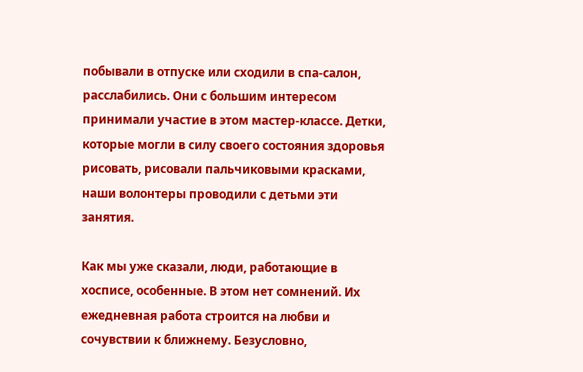побывали в отпуске или сходили в спа-салон, расслабились. Они с большим интересом принимали участие в этом мастер-классе. Детки, которые могли в силу своего состояния здоровья рисовать, рисовали пальчиковыми красками, наши волонтеры проводили с детьми эти занятия.

Как мы уже сказали, люди, работающие в хосписе, особенные. В этом нет сомнений. Их ежедневная работа строится на любви и сочувствии к ближнему. Безусловно,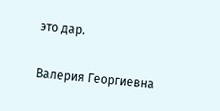это дар.

Валерия Георгиевна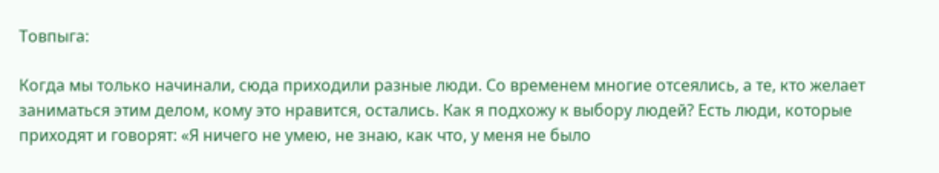Товпыга:

Когда мы только начинали, сюда приходили разные люди. Со временем многие отсеялись, а те, кто желает заниматься этим делом, кому это нравится, остались. Как я подхожу к выбору людей? Есть люди, которые приходят и говорят: «Я ничего не умею, не знаю, как что, у меня не было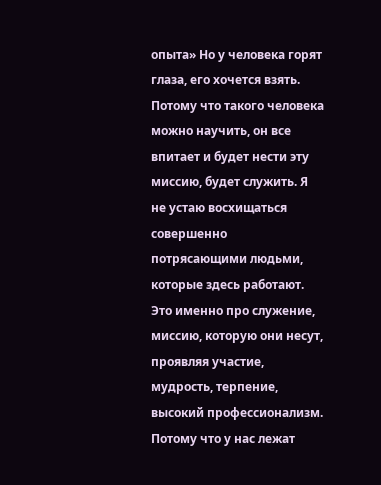опыта» Но у человека горят глаза, его хочется взять. Потому что такого человека можно научить, он все впитает и будет нести эту миссию, будет служить. Я не устаю восхищаться совершенно потрясающими людьми, которые здесь работают. Это именно про служение, миссию, которую они несут, проявляя участие, мудрость, терпение, высокий профессионализм. Потому что у нас лежат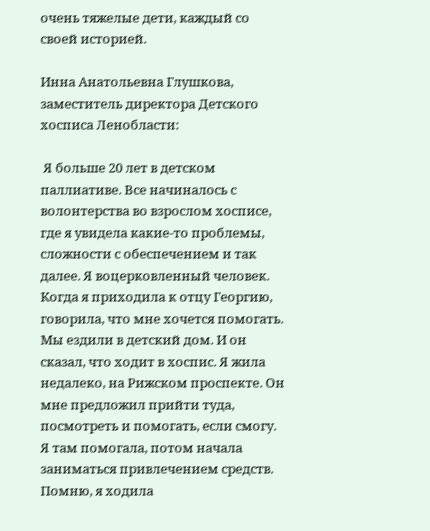очень тяжелые дети, каждый со своей историей.

Инна Анатольевна Глушкова, заместитель директора Детского хосписа Ленобласти:

 Я больше 20 лет в детском паллиативе. Все начиналось с волонтерства во взрослом хосписе, где я увидела какие-то проблемы, сложности с обеспечением и так далее. Я воцерковленный человек. Когда я приходила к отцу Георгию, говорила, что мне хочется помогать. Мы ездили в детский дом. И он сказал, что ходит в хоспис. Я жила недалеко, на Рижском проспекте. Он мне предложил прийти туда, посмотреть и помогать, если смогу. Я там помогала, потом начала заниматься привлечением средств. Помню, я ходила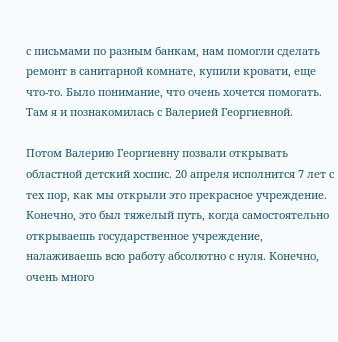с письмами по разным банкам, нам помогли сделать ремонт в санитарной комнате, купили кровати, еще что-то. Было понимание, что очень хочется помогать. Там я и познакомилась с Валерией Георгиевной.

Потом Валерию Георгиевну позвали открывать областной детский хоспис. 20 апреля исполнится 7 лет с тех пор, как мы открыли это прекрасное учреждение. Конечно, это был тяжелый путь, когда самостоятельно открываешь государственное учреждение, налаживаешь всю работу абсолютно с нуля. Конечно, очень много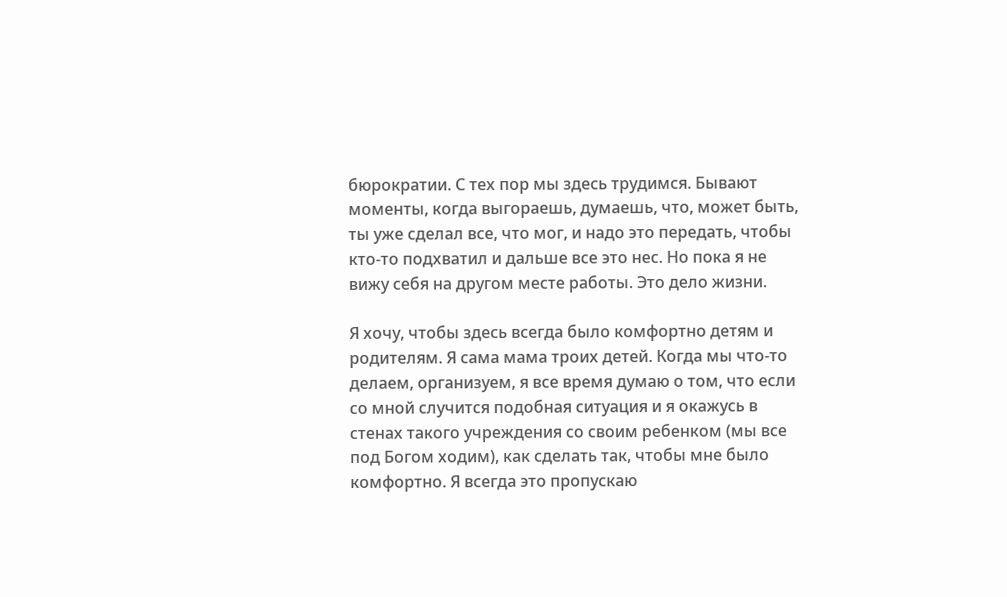бюрократии. С тех пор мы здесь трудимся. Бывают моменты, когда выгораешь, думаешь, что, может быть, ты уже сделал все, что мог, и надо это передать, чтобы кто-то подхватил и дальше все это нес. Но пока я не вижу себя на другом месте работы. Это дело жизни.

Я хочу, чтобы здесь всегда было комфортно детям и родителям. Я сама мама троих детей. Когда мы что-то делаем, организуем, я все время думаю о том, что если со мной случится подобная ситуация и я окажусь в стенах такого учреждения со своим ребенком (мы все под Богом ходим), как сделать так, чтобы мне было комфортно. Я всегда это пропускаю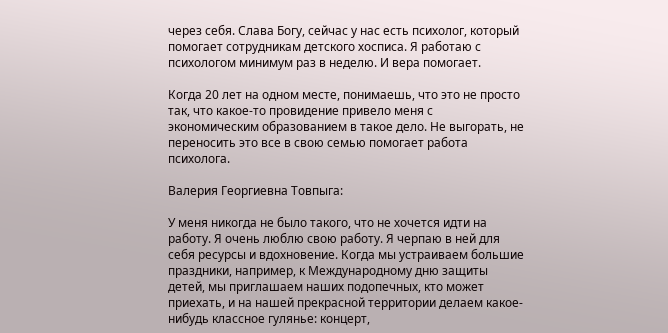через себя. Слава Богу, сейчас у нас есть психолог, который помогает сотрудникам детского хосписа. Я работаю с психологом минимум раз в неделю. И вера помогает.

Когда 20 лет на одном месте, понимаешь, что это не просто так, что какое-то провидение привело меня с экономическим образованием в такое дело. Не выгорать, не переносить это все в свою семью помогает работа психолога.

Валерия Георгиевна Товпыга:

У меня никогда не было такого, что не хочется идти на работу. Я очень люблю свою работу. Я черпаю в ней для себя ресурсы и вдохновение. Когда мы устраиваем большие праздники, например, к Международному дню защиты детей, мы приглашаем наших подопечных, кто может приехать, и на нашей прекрасной территории делаем какое-нибудь классное гулянье: концерт,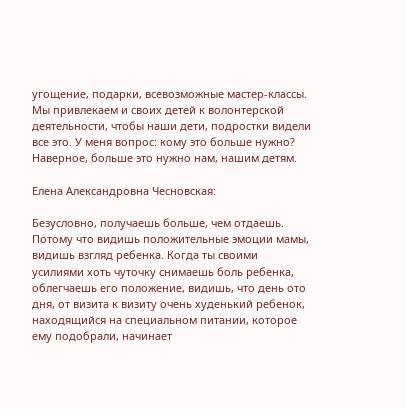угощение, подарки, всевозможные мастер-классы. Мы привлекаем и своих детей к волонтерской деятельности, чтобы наши дети, подростки видели все это. У меня вопрос: кому это больше нужно? Наверное, больше это нужно нам, нашим детям.

Елена Александровна Чесновская:

Безусловно, получаешь больше, чем отдаешь. Потому что видишь положительные эмоции мамы, видишь взгляд ребенка. Когда ты своими усилиями хоть чуточку снимаешь боль ребенка, облегчаешь его положение, видишь, что день ото дня, от визита к визиту очень худенький ребенок, находящийся на специальном питании, которое ему подобрали, начинает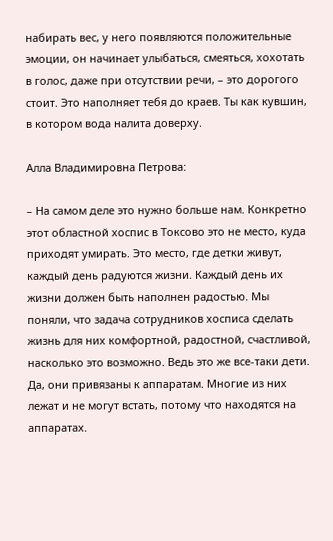набирать вес, у него появляются положительные эмоции, он начинает улыбаться, смеяться, хохотать в голос, даже при отсутствии речи, – это дорогого стоит. Это наполняет тебя до краев. Ты как кувшин, в котором вода налита доверху.

Алла Владимировна Петрова:

– На самом деле это нужно больше нам. Конкретно этот областной хоспис в Токсово это не место, куда приходят умирать. Это место, где детки живут, каждый день радуются жизни. Каждый день их жизни должен быть наполнен радостью. Мы поняли, что задача сотрудников хосписа сделать жизнь для них комфортной, радостной, счастливой, насколько это возможно. Ведь это же все-таки дети. Да, они привязаны к аппаратам. Многие из них лежат и не могут встать, потому что находятся на аппаратах.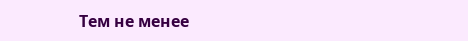Тем не менее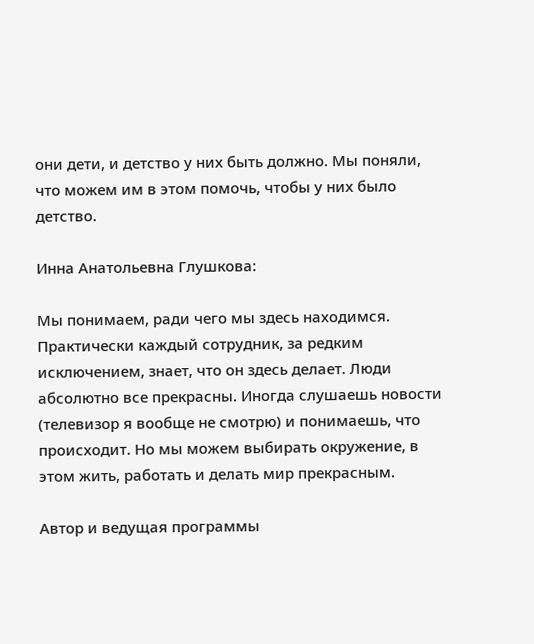они дети, и детство у них быть должно. Мы поняли, что можем им в этом помочь, чтобы у них было детство.

Инна Анатольевна Глушкова:

Мы понимаем, ради чего мы здесь находимся. Практически каждый сотрудник, за редким исключением, знает, что он здесь делает. Люди абсолютно все прекрасны. Иногда слушаешь новости (телевизор я вообще не смотрю) и понимаешь, что происходит. Но мы можем выбирать окружение, в этом жить, работать и делать мир прекрасным.

Автор и ведущая программы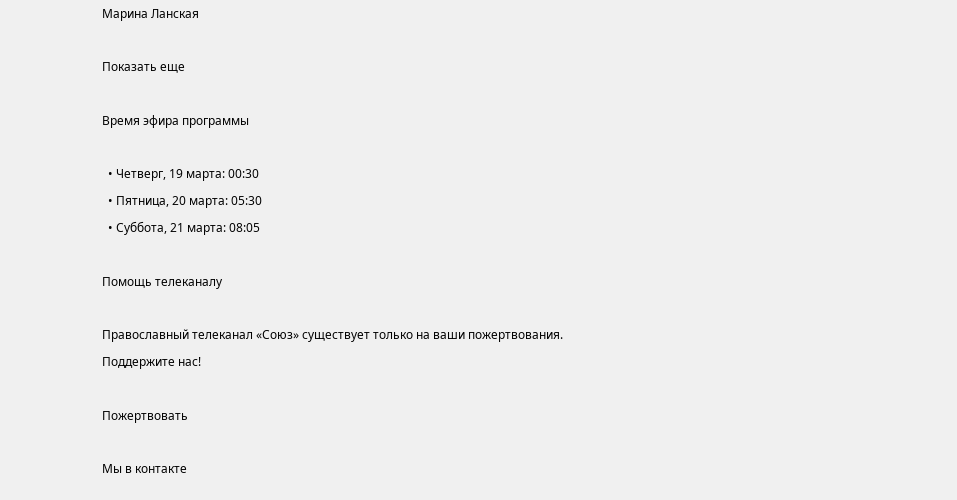Марина Ланская

Показать еще

Время эфира программы

  • Четверг, 19 марта: 00:30
  • Пятница, 20 марта: 05:30
  • Суббота, 21 марта: 08:05

Помощь телеканалу

Православный телеканал «Союз» существует только на ваши пожертвования. Поддержите нас!

Пожертвовать

Мы в контакте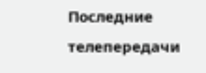Последние телепередачи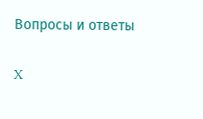Вопросы и ответы

X